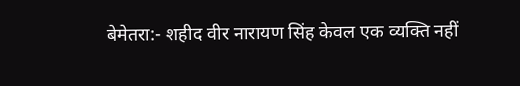बेमेतरा:- शहीद वीर नारायण सिंह केवल एक व्यक्ति नहीं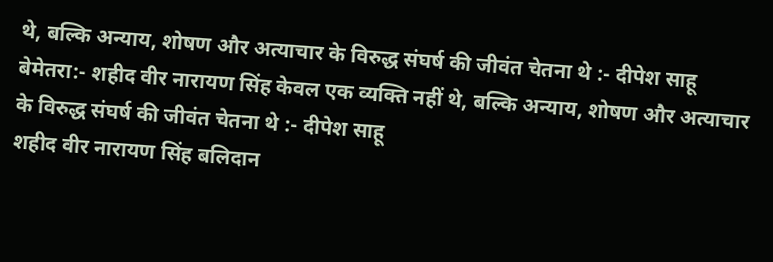थे, बल्कि अन्याय, शोषण और अत्याचार के विरुद्ध संघर्ष की जीवंत चेतना थे :- दीपेश साहू
बेमेतरा:- शहीद वीर नारायण सिंह केवल एक व्यक्ति नहीं थे, बल्कि अन्याय, शोषण और अत्याचार के विरुद्ध संघर्ष की जीवंत चेतना थे :- दीपेश साहू
शहीद वीर नारायण सिंह बलिदान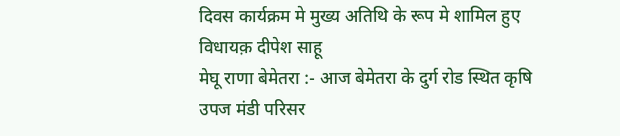दिवस कार्यक्रम मे मुख्य अतिथि के रूप मे शामिल हुए विधायक़ दीपेश साहू
मेघू राणा बेमेतरा :- आज बेमेतरा के दुर्ग रोड स्थित कृषि उपज मंडी परिसर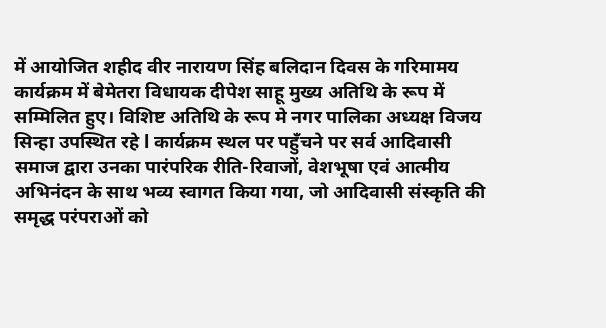में आयोजित शहीद वीर नारायण सिंह बलिदान दिवस के गरिमामय कार्यक्रम में बेमेतरा विधायक दीपेश साहू मुख्य अतिथि के रूप में सम्मिलित हुए। विशिष्ट अतिथि के रूप मे नगर पालिका अध्यक्ष विजय सिन्हा उपस्थित रहे l कार्यक्रम स्थल पर पहुँचने पर सर्व आदिवासी समाज द्वारा उनका पारंपरिक रीति-रिवाजों, वेशभूषा एवं आत्मीय अभिनंदन के साथ भव्य स्वागत किया गया, जो आदिवासी संस्कृति की समृद्ध परंपराओं को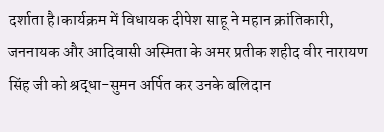दर्शाता है।कार्यक्रम में विधायक दीपेश साहू ने महान क्रांतिकारी, जननायक और आदिवासी अस्मिता के अमर प्रतीक शहीद वीर नारायण सिंह जी को श्रद्धा-सुमन अर्पित कर उनके बलिदान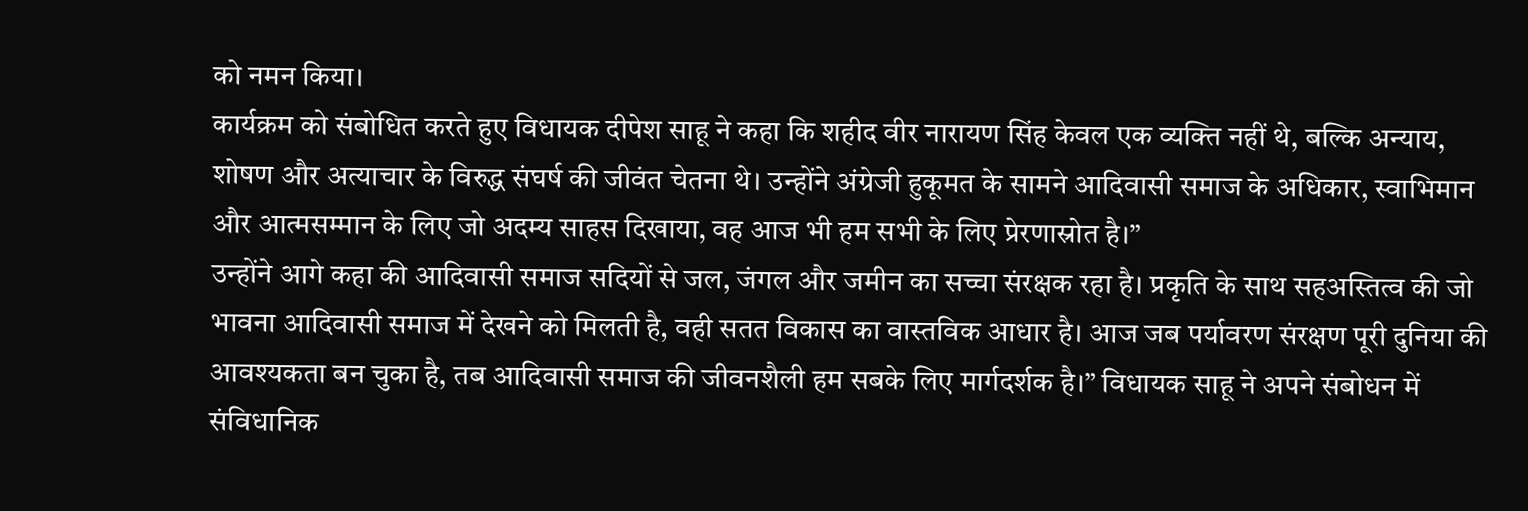को नमन किया।
कार्यक्रम को संबोधित करते हुए विधायक दीपेश साहू ने कहा कि शहीद वीर नारायण सिंह केवल एक व्यक्ति नहीं थे, बल्कि अन्याय, शोषण और अत्याचार के विरुद्ध संघर्ष की जीवंत चेतना थे। उन्होंने अंग्रेजी हुकूमत के सामने आदिवासी समाज के अधिकार, स्वाभिमान और आत्मसम्मान के लिए जो अदम्य साहस दिखाया, वह आज भी हम सभी के लिए प्रेरणास्रोत है।”
उन्होंने आगे कहा की आदिवासी समाज सदियों से जल, जंगल और जमीन का सच्चा संरक्षक रहा है। प्रकृति के साथ सहअस्तित्व की जो भावना आदिवासी समाज में देखने को मिलती है, वही सतत विकास का वास्तविक आधार है। आज जब पर्यावरण संरक्षण पूरी दुनिया की आवश्यकता बन चुका है, तब आदिवासी समाज की जीवनशैली हम सबके लिए मार्गदर्शक है।” विधायक साहू ने अपने संबोधन में संविधानिक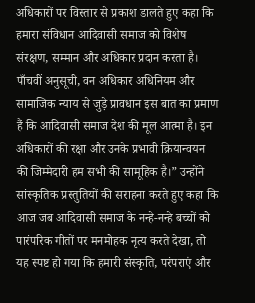अधिकारों पर विस्तार से प्रकाश डालते हुए कहा कि हमारा संविधान आदिवासी समाज को विशेष संरक्षण, सम्मान और अधिकार प्रदान करता है। पाँचवीं अनुसूची, वन अधिकार अधिनियम और सामाजिक न्याय से जुड़े प्रावधान इस बात का प्रमाण हैं कि आदिवासी समाज देश की मूल आत्मा है। इन अधिकारों की रक्षा और उनके प्रभावी क्रियान्वयन की जिम्मेदारी हम सभी की सामूहिक है।” उन्होंने सांस्कृतिक प्रस्तुतियों की सराहना करते हुए कहा कि आज जब आदिवासी समाज के नन्हे-नन्हे बच्चों को पारंपरिक गीतों पर मनमोहक नृत्य करते देखा, तो यह स्पष्ट हो गया कि हमारी संस्कृति, परंपराएं और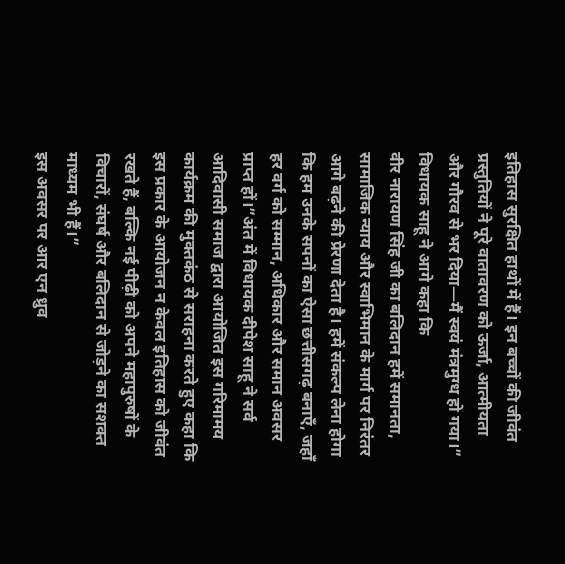इतिहास सुरक्षित हाथों में हैं। इन बच्चों की जीवंत प्रस्तुतियों ने पूरे वातावरण को ऊर्जा, आत्मीयता और गौरव से भर दिया—मैं स्वयं मंत्रमुग्ध हो गया।”
विधायक साहू ने आगे कहा कि
वीर नारायण सिंह जी का बलिदान हमें समानता, सामाजिक न्याय और स्वाभिमान के मार्ग पर निरंतर आगे बढ़ने की प्रेरणा देता है। हमें संकल्प लेना होगा कि हम उनके सपनों का ऐसा छत्तीसगढ़ बनाएँ, जहाँ हर वर्ग को सम्मान, अधिकार और समान अवसर प्राप्त हों।”अंत में विधायक दीपेश साहू ने सर्व आदिवासी समाज द्वारा आयोजित इस गरिमामय कार्यक्रम की मुक्तकंठ से सराहना करते हुए कहा कि इस प्रकार के आयोजन न केवल इतिहास को जीवंत रखते हैं, बल्कि नई पीढ़ी को अपने महापुरुषों के विचारों, संघर्ष और बलिदान से जोड़ने का सशक्त माध्यम भी हैं।”
इस अवसर पर आर एन ध्रुव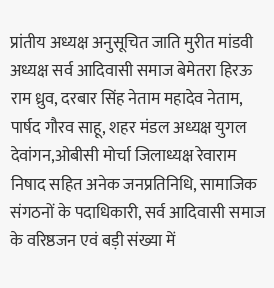प्रांतीय अध्यक्ष अनुसूचित जाति मुरीत मांडवी अध्यक्ष सर्व आदिवासी समाज बेमेतरा हिरऊ राम ध्रुव, दरबार सिंह नेताम महादेव नेताम, पार्षद गौरव साहू, शहर मंडल अध्यक्ष युगल देवांगन,ओबीसी मोर्चा जिलाध्यक्ष रेवाराम निषाद सहित अनेक जनप्रतिनिधि, सामाजिक संगठनों के पदाधिकारी, सर्व आदिवासी समाज के वरिष्ठजन एवं बड़ी संख्या में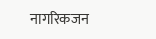नागरिकजन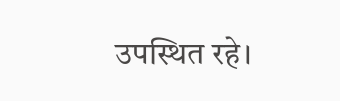उपस्थित रहे।